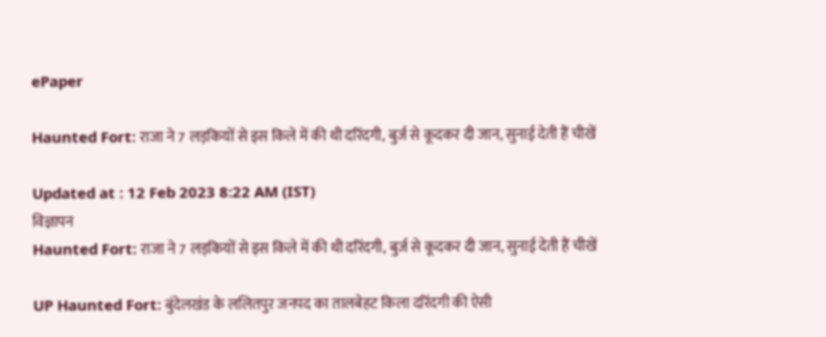ePaper

Haunted Fort: राजा ने 7 लड़कियों से इस किले में की थी दरिंदगी, बुर्ज से कूदकर दी जान, सुनाई देती हैं चीखें

Updated at : 12 Feb 2023 8:22 AM (IST)
विज्ञापन
Haunted Fort: राजा ने 7 लड़कियों से इस किले में की थी दरिंदगी, बुर्ज से कूदकर दी जान, सुनाई देती हैं चीखें

UP Haunted Fort: बुंदेलखंड के ललितपुर जनपद का तालबेहट किला दरिंदगी की ऐसी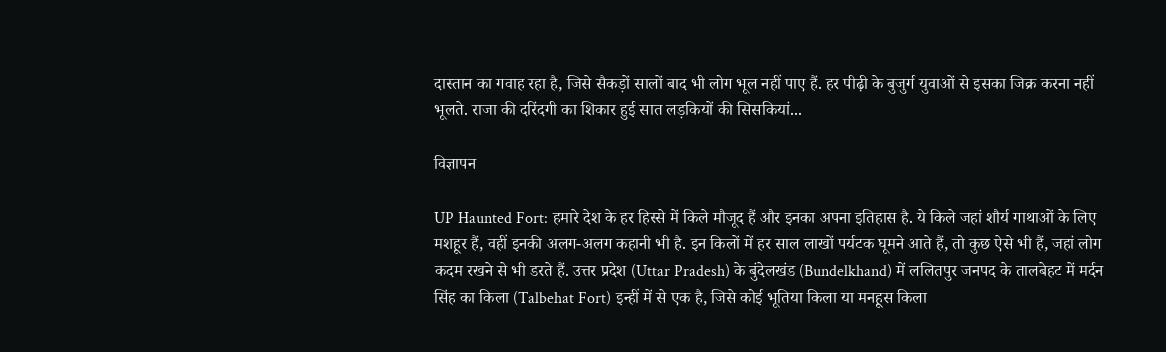दास्तान का गवाह रहा है, जिसे सैकड़ों सालों बाद भी लोग भूल नहीं पाए हैं. हर पीढ़ी के बुजुर्ग युवाओं से इसका जिक्र करना नहीं भूलते. राजा की दरिंदगी का शिकार हुई सात लड़कियों की सिसकियां...

विज्ञापन

UP Haunted Fort: हमारे देश के हर हिस्से में किले मौजूद हैं और इनका अपना इतिहास है. ये किले जहां शौर्य गाथाओं के लिए मशहूर हैं, वहीं इनकी अलग-अलग कहानी भी है. इन किलों में हर साल लाखों पर्यटक घूमने आते हैं, तो कुछ ऐसे भी हैं, जहां लोग कदम रखने से भी डरते हैं. उत्तर प्रदेश (Uttar Pradesh) के बुंदेलखंड (Bundelkhand) में ललितपुर जनपद के तालबेहट में मर्दन सिंह का किला (Talbehat Fort) इन्हीं में से एक है, जिसे कोई भूतिया किला या मनहूस किला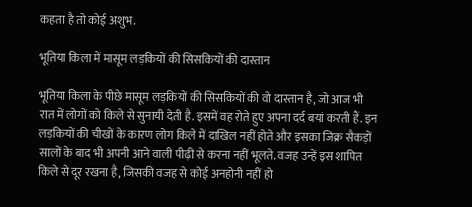कहता है तो कोई अशुभ.

भूतिया किला में मासूम लड़कियों की सिसकियों की दास्तान

भूतिया किला के पीछे मासूम लड़कियों की सिसकियों की वो दास्तान है, जो आज भी रात में लोगों को किले से सुनायी देती है. इसमें वह रोते हुए अपना दर्द बयां करती हैं. इन लड़कियों की चीखों के कारण लोग किले में दाखिल नहीं होते और इसका जिक्र सैकड़ों सालों के बाद भी अपनी आने वाली पीढ़ी से करना नहीं भूलते. वजह उन्हें इस शापित किले से दूर रखना है, जिसकी वजह से कोई अनहोनी नहीं हो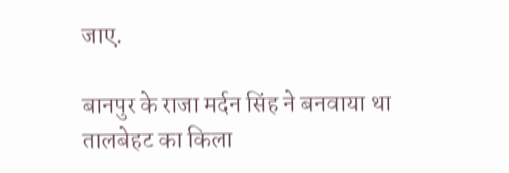जाए.

बानपुर के राजा मर्दन सिंह ने बनवाया था तालबेहट का किला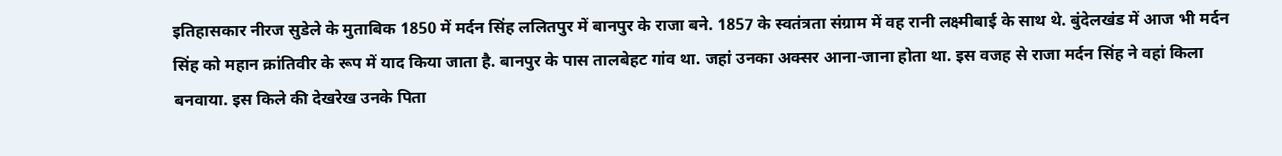इतिहासकार नीरज सुडेले के मुताबिक 1850 में मर्दन सिंह ललितपुर में बानपुर के राजा बने. 1857 के स्वतंत्रता संग्राम में वह रानी लक्ष्मीबाई के साथ थे. बुंदेलखंड में आज भी मर्दन सिंह को महान क्रांतिवीर के रूप में याद किया जाता है. बानपुर के पास तालबेहट गांव था. जहां उनका अक्सर आना-जाना होता था. इस वजह से राजा मर्दन सिंह ने वहां किला बनवाया. इस किले की देखरेख उनके पिता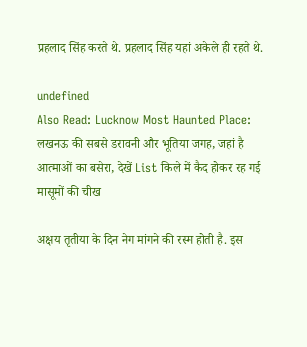प्रहलाद सिंह करते थे. प्रहलाद सिंह यहां अकेले ही रहते थे.

undefined
Also Read: Lucknow Most Haunted Place: लखनऊ की सबसे डरावनी और भूतिया जगह, जहां है आत्माओं का बसेरा, देखें List किले में कैद होकर रह गई मासूमों की चीख

अक्षय तृतीया के दिन नेग मांगने की रस्म होती है. इस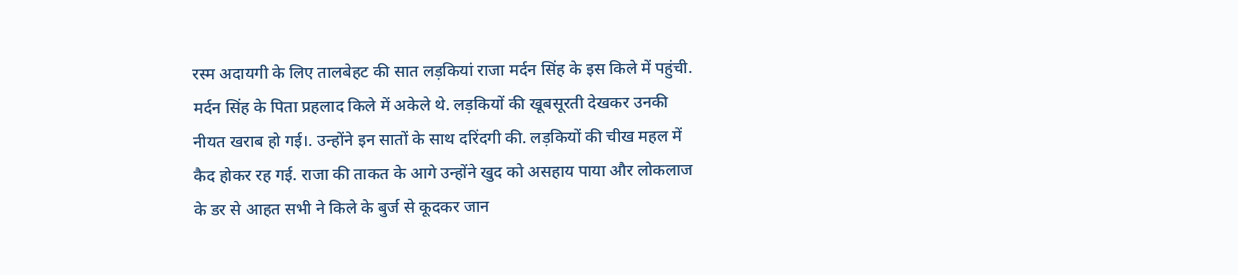रस्म अदायगी के लिए तालबेहट की सात लड़कियां राजा मर्दन सिंह के इस किले में पहुंची. मर्दन सिंह के पिता प्रहलाद किले में अकेले थे. लड़कियों की खूबसूरती देखकर उनकी नीयत खराब हो गई।. उन्होंने इन सातों के साथ दरिंदगी की. लड़कियों की चीख महल में कैद होकर रह गई. राजा की ताकत के आगे उन्होंने खुद को असहाय पाया और लोकलाज के डर से आहत सभी ने किले के बुर्ज से कूदकर जान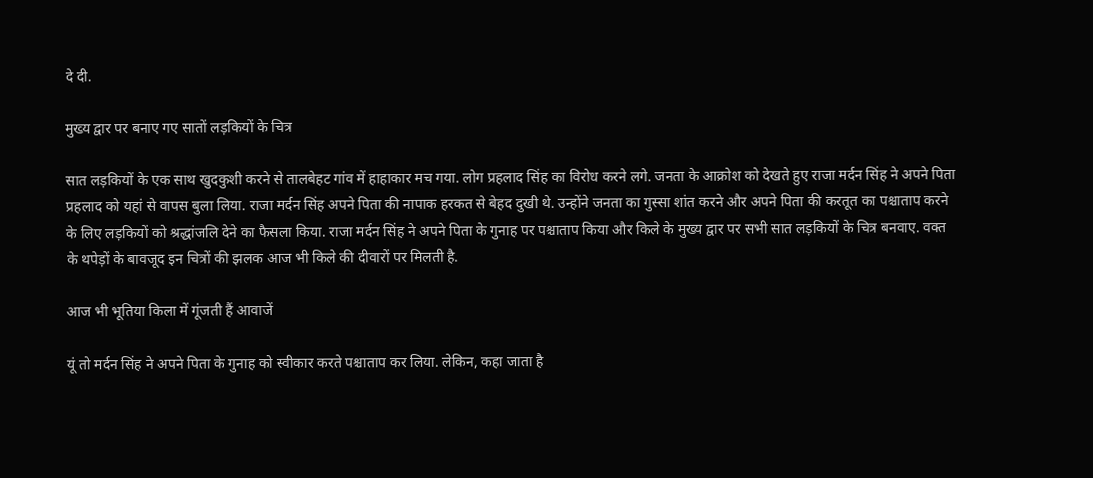दे दी.

मुख्य द्वार पर बनाए गए सातों लड़कियों के चित्र

सात लड़कियों के एक साथ खुदकुशी करने से तालबेहट गांव में हाहाकार मच गया. लोग प्रहलाद सिंह का विरोध करने लगे. जनता के आक्रोश को देखते हुए राजा मर्दन सिंह ने अपने पिता प्रहलाद को यहां से वापस बुला लिया. राजा मर्दन सिंह अपने पिता की नापाक हरकत से बेहद दुखी थे. उन्होंने जनता का गुस्सा शांत करने और अपने पिता की करतूत का पश्चाताप करने के लिए लड़कियों को श्रद्धांजलि देने का फैसला किया. राजा मर्दन सिंह ने अपने पिता के गुनाह पर पश्चाताप किया और किले के मुख्य द्वार पर सभी सात लड़कियों के चित्र बनवाए. वक्त के थपेड़ों के बावजूद इन चित्रों की झलक आज भी किले की दीवारों पर मिलती है.

आज भी भूतिया किला में गूंजती हैं आवाजें

यूं तो मर्दन सिंह ने अपने पिता के गुनाह को स्वीकार करते पश्चाताप कर लिया. लेकिन, कहा जाता है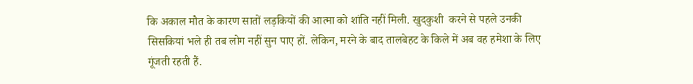कि अकाल मौत के कारण सातों लड़कियों की आत्मा को शांति नहीं मिली. खुदकुशी  करने से पहले उनकी सिसकियां भले ही तब लोग नहीं सुन पाए हों. लेकिन, मरने के बाद तालबेहट के किले में अब वह हमेशा के लिए गूंजती रहती हैं.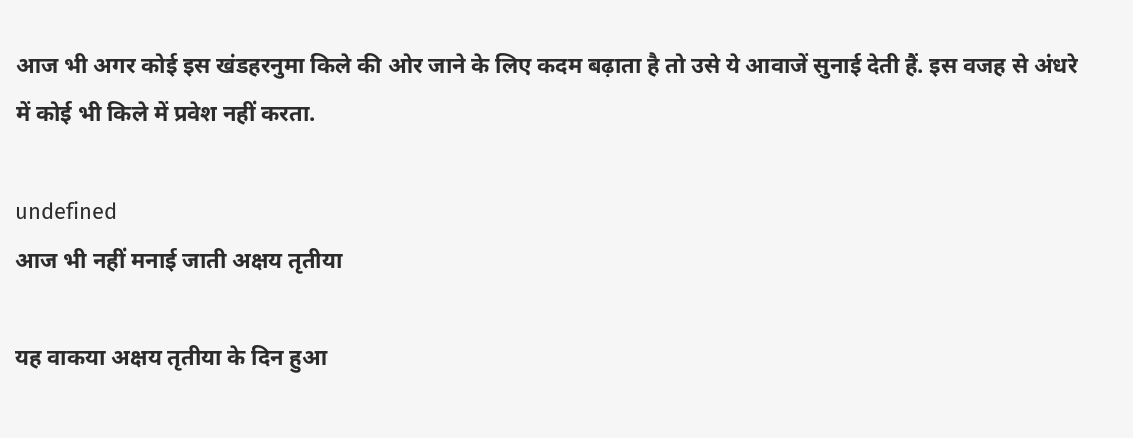आज भी अगर कोई इस खंडहरनुमा किले की ओर जाने के लिए कदम बढ़ाता है तो उसे ये आवाजें सुनाई देती हैं. इस वजह से अंधरे में कोई भी किले में प्रवेश नहीं करता.

undefined
आज भी नहीं मनाई जाती अक्षय तृतीया

यह वाकया अक्षय तृतीया के दिन हुआ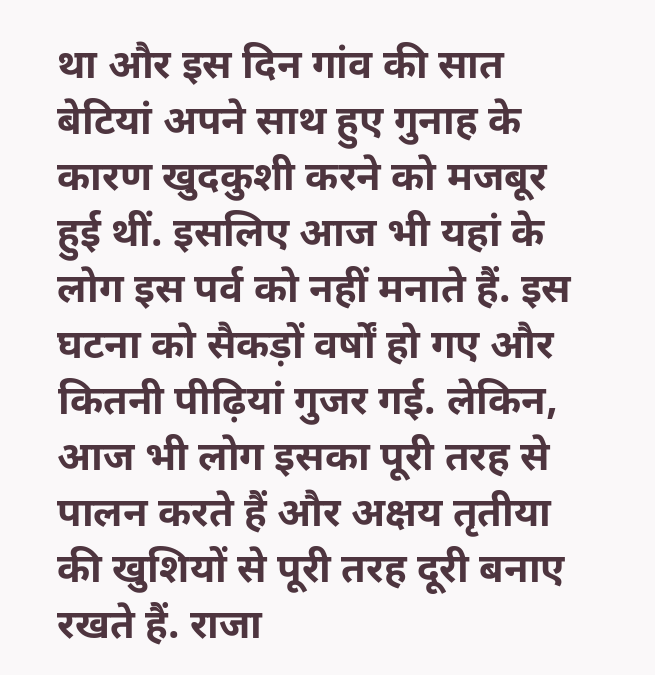था और इस दिन गांव की सात बेटियां अपने साथ हुए गुनाह के कारण खुदकुशी करने को मजबूर हुई थीं. इसलिए आज भी यहां के लोग इस पर्व को नहीं मनाते हैं. इस घटना को सैकड़ों वर्षों हो गए और कितनी पीढ़ियां गुजर गई. लेकिन, आज भी लोग इसका पूरी तरह से पालन करते हैं और अक्षय तृतीया की खुशियों से पूरी तरह दूरी बनाए रखते हैं. राजा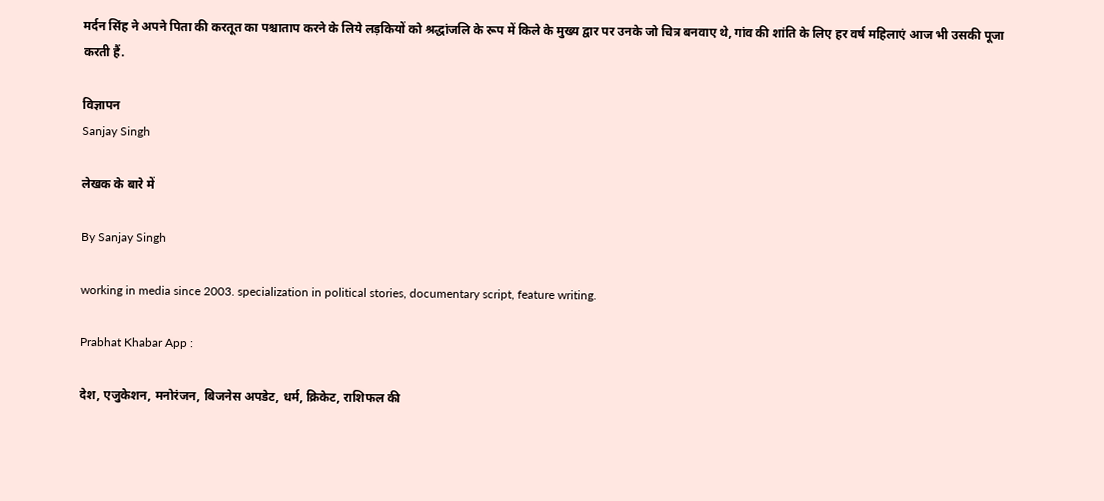मर्दन सिंह ने अपने पिता की करतूत का पश्चाताप करने के लिये लड़कियों को श्रद्धांजलि के रूप में किले के मुख्य द्वार पर उनके जो चित्र बनवाए थे, गांव की शांति के लिए हर वर्ष महिलाएं आज भी उसकी पूजा करती हैं.

विज्ञापन
Sanjay Singh

लेखक के बारे में

By Sanjay Singh

working in media since 2003. specialization in political stories, documentary script, feature writing.

Prabhat Khabar App :

देश, एजुकेशन, मनोरंजन, बिजनेस अपडेट, धर्म, क्रिकेट, राशिफल की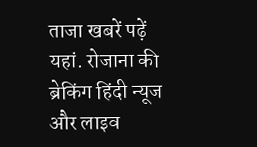ताजा खबरें पढ़ें यहां. रोजाना की ब्रेकिंग हिंदी न्यूज और लाइव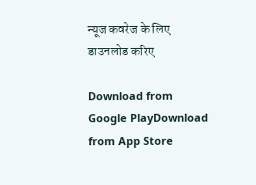न्यूज कवरेज के लिए डाउनलोड करिए

Download from Google PlayDownload from App Store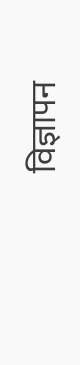विज्ञापन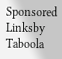Sponsored Linksby Taboola